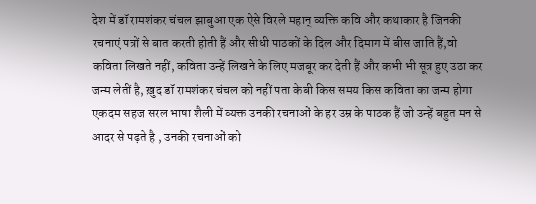देश में डॉ रामशंकर चंचल झाबुआ एक ऐसे विरले महान् व्यक्ति कवि और कथाकार है जिनकी रचनाएं पत्रों से बात करती होती हैं और सीधी पाठकों के दिल और दिमाग में बीस जाति हैं,वो कविता लिखते नहीं, कविता उन्हें लिखने के लिए मजबूर कर देती हैं और कभी भी सूत्र हुए उठा कर जन्म लेतीं है, ख़ुद डॉ रामशंकर चंचल को नहीं पता केबी किस समय किस कविता का जन्म होगा
एकदम सहज सरल भाषा शैली में व्यक्त उनकी रचनाओं के हर उम्र के पाठक हैं जो उन्हें बहुत मन से आदर से पढ़ते है , उनकी रचनाओं को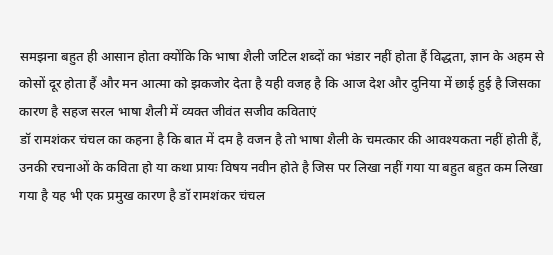समझना बहुत ही आसान होता क्योंकि कि भाषा शैली जटिल शब्दों का भंडार नहीं होता हैं विद्धता, ज्ञान के अहम से कोसों दूर होता हैं और मन आत्मा को झकजोर देता है यही वजह है कि आज देश और दुनिया में छाई हुई है जिसका कारण है सहज सरल भाषा शैली में व्यक्त जीवंत सजीव कविताएं
डॉ रामशंकर चंचल का कहना है कि बात में दम है वजन है तो भाषा शैली के चमत्कार की आवश्यकता नहीं होती हैं, उनकी रचनाओं के कविता हो या कथा प्रायः विषय नवीन होते है जिस पर लिखा नहीं गया या बहुत बहुत कम लिखा गया है यह भी एक प्रमुख कारण है डॉ रामशंकर चंचल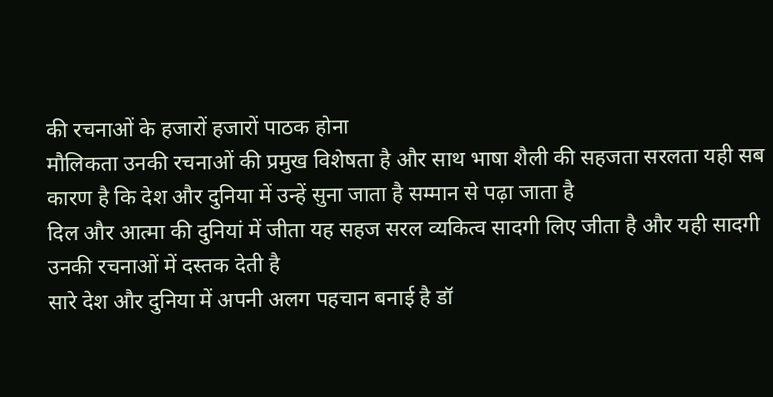की रचनाओं के हजारों हजारों पाठक होना
मौलिकता उनकी रचनाओं की प्रमुख विशेषता है और साथ भाषा शैली की सहजता सरलता यही सब कारण है कि देश और दुनिया में उन्हें सुना जाता है सम्मान से पढ़ा जाता है
दिल और आत्मा की दुनियां में जीता यह सहज सरल व्यकित्व सादगी लिए जीता है और यही सादगी उनकी रचनाओं में दस्तक देती है
सारे देश और दुनिया में अपनी अलग पहचान बनाई है डॉ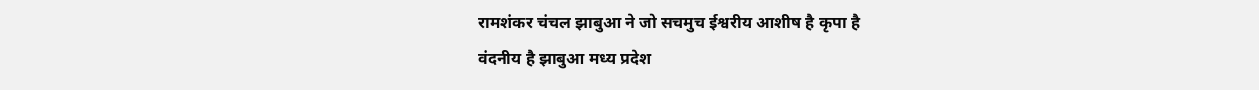रामशंकर चंचल झाबुआ ने जो सचमुच ईश्वरीय आशीष है कृपा है
वंदनीय है झाबुआ मध्य प्रदेश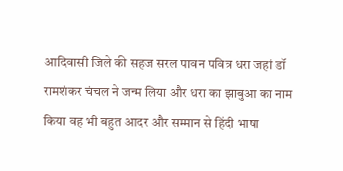आदिवासी जिले की सहज सरल पावन पवित्र धरा जहां डॉ रामशंकर चंचल ने जन्म लिया और धरा का झाबुआ का नाम किया वह भी बहुत आदर और सम्मान से हिंदी भाषा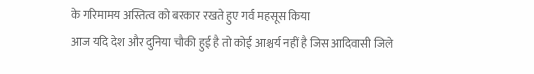के गरिमामय अस्तित्व को बरकार रखते हुए गर्व महसूस किया
आज यदि देश और दुनिया चौकी हुई है तो कोई आश्चर्य नहीं है जिस आदिवासी जिले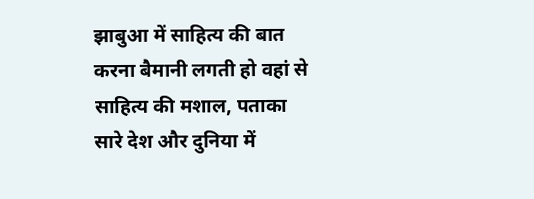झाबुआ में साहित्य की बात करना बैमानी लगती हो वहां से साहित्य की मशाल, पताका सारे देश और दुनिया में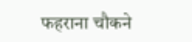फहराना चौकने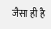जैसा ही है